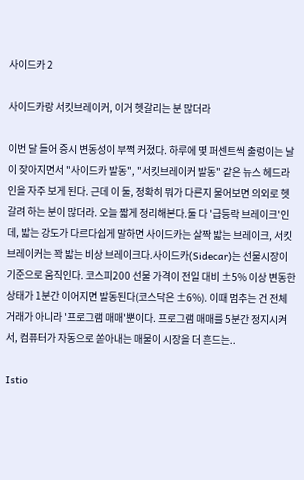사이드카 2

사이드카랑 서킷브레이커, 이거 헷갈리는 분 많더라

이번 달 들어 증시 변동성이 부쩍 커졌다. 하루에 몇 퍼센트씩 출렁이는 날이 잦아지면서 "사이드카 발동", "서킷브레이커 발동" 같은 뉴스 헤드라인을 자주 보게 된다. 근데 이 둘, 정확히 뭐가 다른지 물어보면 의외로 헷갈려 하는 분이 많더라. 오늘 짧게 정리해본다.둘 다 '급등락 브레이크'인데, 밟는 강도가 다르다쉽게 말하면 사이드카는 살짝 밟는 브레이크, 서킷브레이커는 꽉 밟는 비상 브레이크다.사이드카(Sidecar)는 선물시장이 기준으로 움직인다. 코스피200 선물 가격이 전일 대비 ±5% 이상 변동한 상태가 1분간 이어지면 발동된다(코스닥은 ±6%). 이때 멈추는 건 전체 거래가 아니라 '프로그램 매매'뿐이다. 프로그램 매매를 5분간 정지시켜서, 컴퓨터가 자동으로 쏟아내는 매물이 시장을 더 흔드는..

Istio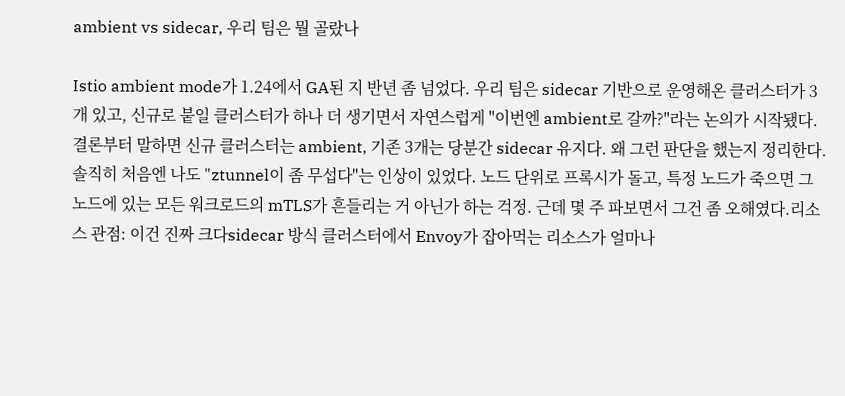ambient vs sidecar, 우리 팀은 뭘 골랐나

Istio ambient mode가 1.24에서 GA된 지 반년 좀 넘었다. 우리 팀은 sidecar 기반으로 운영해온 클러스터가 3개 있고, 신규로 붙일 클러스터가 하나 더 생기면서 자연스럽게 "이번엔 ambient로 갈까?"라는 논의가 시작됐다. 결론부터 말하면 신규 클러스터는 ambient, 기존 3개는 당분간 sidecar 유지다. 왜 그런 판단을 했는지 정리한다.솔직히 처음엔 나도 "ztunnel이 좀 무섭다"는 인상이 있었다. 노드 단위로 프록시가 돌고, 특정 노드가 죽으면 그 노드에 있는 모든 워크로드의 mTLS가 흔들리는 거 아닌가 하는 걱정. 근데 몇 주 파보면서 그건 좀 오해였다.리소스 관점: 이건 진짜 크다sidecar 방식 클러스터에서 Envoy가 잡아먹는 리소스가 얼마나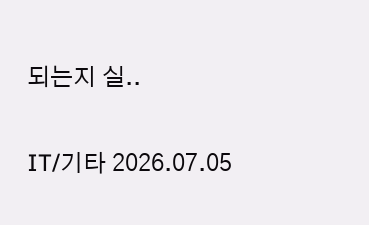되는지 실..

IT/기타 2026.07.05